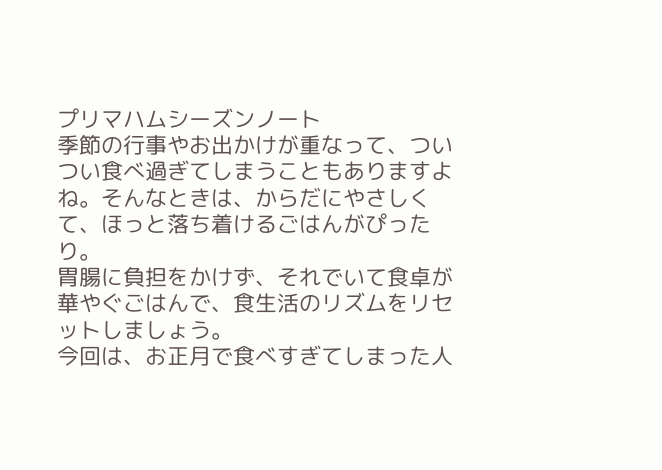プリマハムシーズンノート
季節の行事やお出かけが重なって、ついつい食べ過ぎてしまうこともありますよね。そんなときは、からだにやさしくて、ほっと落ち着けるごはんがぴったり。
胃腸に負担をかけず、それでいて食卓が華やぐごはんで、食生活のリズムをリセットしましょう。
今回は、お正月で食べすぎてしまった人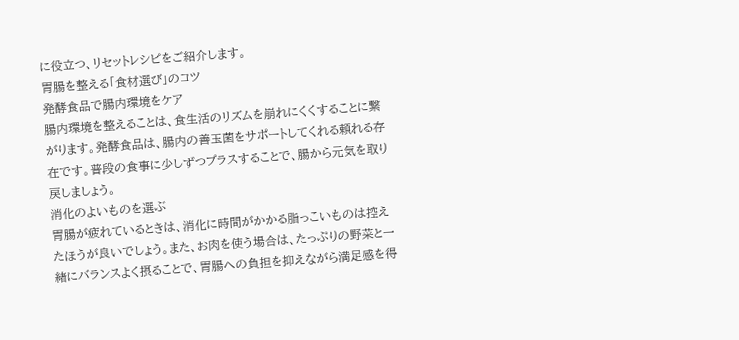に役立つ、リセットレシピをご紹介します。
胃腸を整える「食材選び」のコツ
発酵食品で腸内環境をケア
腸内環境を整えることは、食生活のリズムを崩れにくくすることに繋がります。発酵食品は、腸内の善玉菌をサポートしてくれる頼れる存在です。普段の食事に少しずつプラスすることで、腸から元気を取り戻しましょう。
消化のよいものを選ぶ
胃腸が疲れているときは、消化に時間がかかる脂っこいものは控えたほうが良いでしょう。また、お肉を使う場合は、たっぷりの野菜と一緒にバランスよく摂ることで、胃腸への負担を抑えながら満足感を得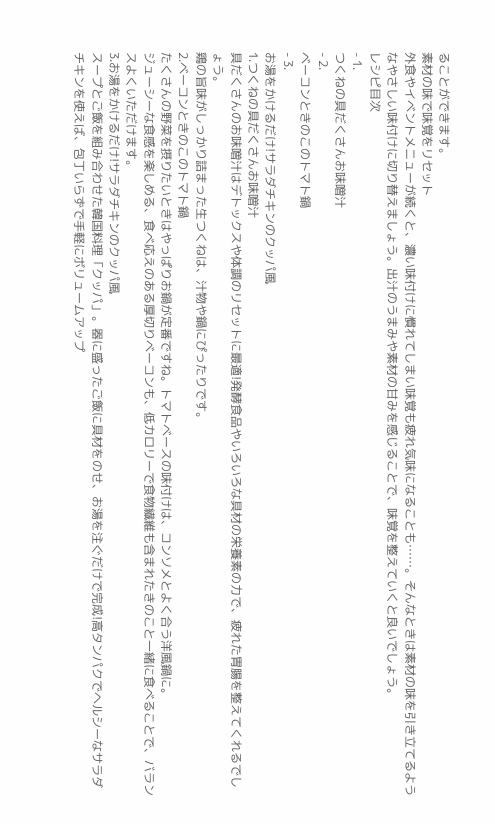ることができます。
素材の味で味覚をリセット
外食やイベントメニューが続くと、濃い味付けに慣れてしまい味覚も疲れ気味になることも……。そんなときは素材の味を引き立てるようなやさしい味付けに切り替えましょう。出汁のうまみや素材の甘みを感じることで、味覚を整えていくと良いでしょう。
レシピ目次
- 1.
つくねの具だくさんお味噌汁
- 2.
ベーコンときのこのトマト鍋
- 3.
お湯をかけるだけ!サラダチキンのクッパ風
1.つくねの具だくさんお味噌汁
具だくさんのお味噌汁はデトックスや体調のリセットに最適!発酵食品やいろいろな具材の栄養素の力で、疲れた胃腸を整えてくれるでしょう。
鶏の旨味がしっかり詰まった生つくねは、汁物や鍋にぴったりです。
2.ベーコンときのこのトマト鍋
たくさんの野菜を摂りたいときはやっぱりお鍋が定番ですね。トマトベースの味付けは、コンソメとよく合う洋風鍋に。
ジューシーな食感を楽しめる、食べ応えのある厚切りベーコンも、低カロリーで食物繊維も含まれたきのこと一緒に食べることで、バランスよくいただけます。
3.お湯をかけるだけ!サラダチキンのクッパ風
スープとご飯を組み合わせた韓国料理「クッパ」。器に盛ったご飯に具材をのせ、お湯を注ぐだけで完成!高タンパクでヘルシーなサラダチキンを使えば、包丁いらずで手軽にボリュームアップ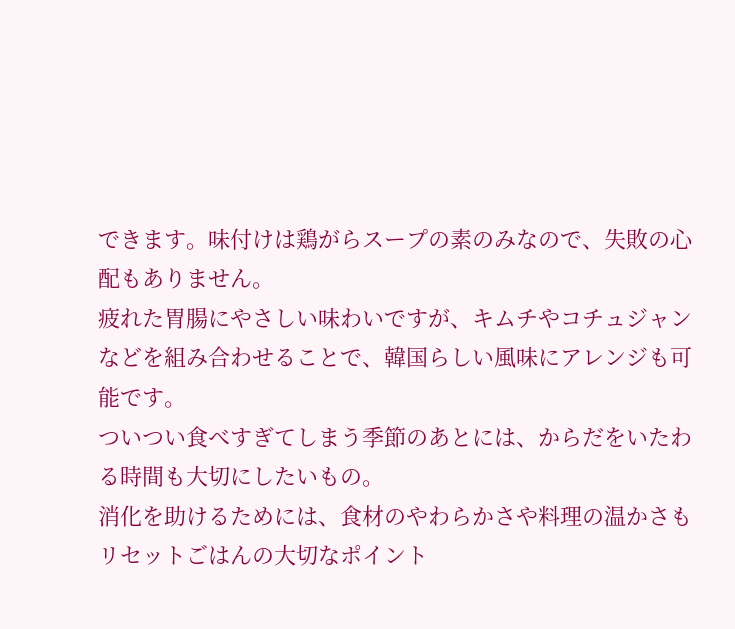できます。味付けは鶏がらスープの素のみなので、失敗の心配もありません。
疲れた胃腸にやさしい味わいですが、キムチやコチュジャンなどを組み合わせることで、韓国らしい風味にアレンジも可能です。
ついつい食べすぎてしまう季節のあとには、からだをいたわる時間も大切にしたいもの。
消化を助けるためには、食材のやわらかさや料理の温かさもリセットごはんの大切なポイント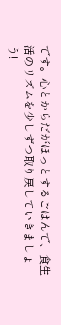です。心とからだがほっとするごはんで、食生活のリズムを少しずつ取り戻していきましょう!